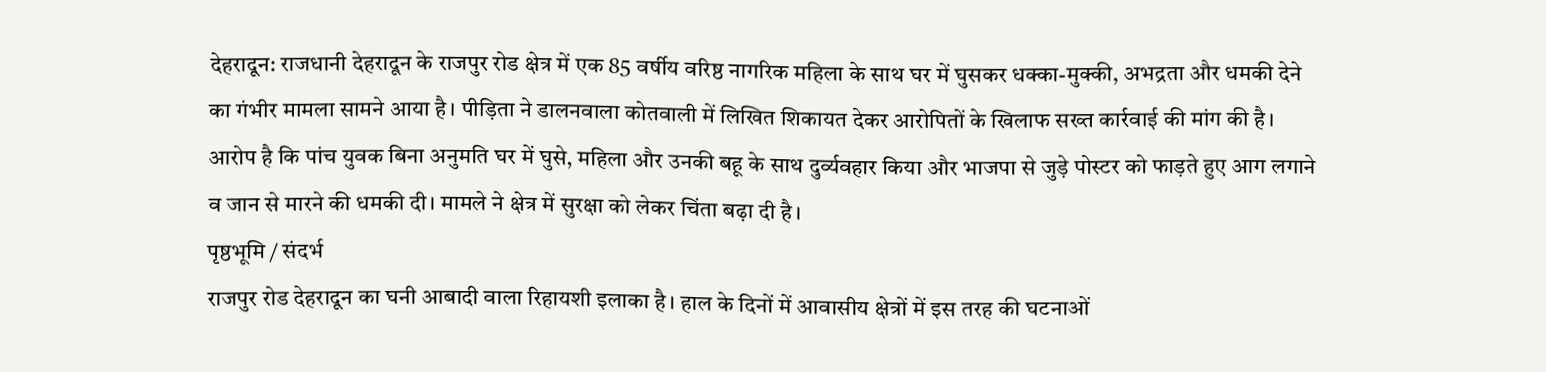देहरादून: राजधानी देहरादून के राजपुर रोड क्षेत्र में एक 85 वर्षीय वरिष्ठ नागरिक महिला के साथ घर में घुसकर धक्का-मुक्की, अभद्रता और धमकी देने का गंभीर मामला सामने आया है। पीड़िता ने डालनवाला कोतवाली में लिखित शिकायत देकर आरोपितों के खिलाफ सख्त कार्रवाई की मांग की है। आरोप है कि पांच युवक बिना अनुमति घर में घुसे, महिला और उनकी बहू के साथ दुर्व्यवहार किया और भाजपा से जुड़े पोस्टर को फाड़ते हुए आग लगाने व जान से मारने की धमकी दी। मामले ने क्षेत्र में सुरक्षा को लेकर चिंता बढ़ा दी है।
पृष्ठभूमि / संदर्भ
राजपुर रोड देहरादून का घनी आबादी वाला रिहायशी इलाका है। हाल के दिनों में आवासीय क्षेत्रों में इस तरह की घटनाओं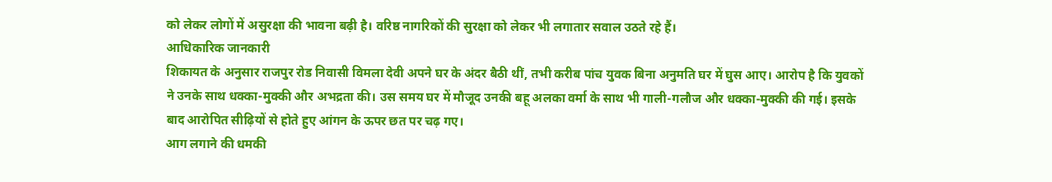को लेकर लोगों में असुरक्षा की भावना बढ़ी है। वरिष्ठ नागरिकों की सुरक्षा को लेकर भी लगातार सवाल उठते रहे हैं।
आधिकारिक जानकारी
शिकायत के अनुसार राजपुर रोड निवासी विमला देवी अपने घर के अंदर बैठी थीं, तभी करीब पांच युवक बिना अनुमति घर में घुस आए। आरोप है कि युवकों ने उनके साथ धक्का-मुक्की और अभद्रता की। उस समय घर में मौजूद उनकी बहू अलका वर्मा के साथ भी गाली-गलौज और धक्का-मुक्की की गई। इसके बाद आरोपित सीढ़ियों से होते हुए आंगन के ऊपर छत पर चढ़ गए।
आग लगाने की धमकी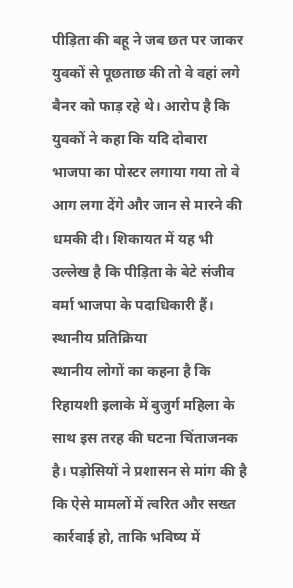पीड़िता की बहू ने जब छत पर जाकर युवकों से पूछताछ की तो वे वहां लगे बैनर को फाड़ रहे थे। आरोप है कि युवकों ने कहा कि यदि दोबारा भाजपा का पोस्टर लगाया गया तो वे आग लगा देंगे और जान से मारने की धमकी दी। शिकायत में यह भी उल्लेख है कि पीड़िता के बेटे संजीव वर्मा भाजपा के पदाधिकारी हैं।
स्थानीय प्रतिक्रिया
स्थानीय लोगों का कहना है कि रिहायशी इलाके में बुजुर्ग महिला के साथ इस तरह की घटना चिंताजनक है। पड़ोसियों ने प्रशासन से मांग की है कि ऐसे मामलों में त्वरित और सख्त कार्रवाई हो, ताकि भविष्य में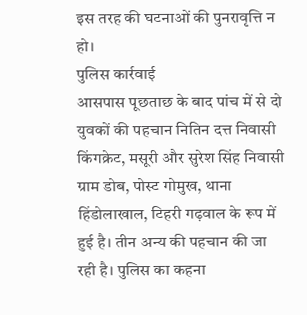इस तरह की घटनाओं की पुनरावृत्ति न हो।
पुलिस कार्रवाई
आसपास पूछताछ के बाद पांच में से दो युवकों की पहचान नितिन दत्त निवासी किंगक्रेट, मसूरी और सुरेश सिंह निवासी ग्राम डोब, पोस्ट गोमुख, थाना हिंडोलाखाल, टिहरी गढ़वाल के रूप में हुई है। तीन अन्य की पहचान की जा रही है। पुलिस का कहना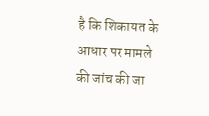है कि शिकायत के आधार पर मामले की जांच की जा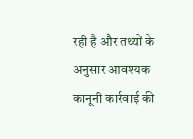रही है और तथ्यों के अनुसार आवश्यक कानूनी कार्रवाई की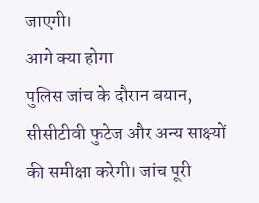जाएगी।
आगे क्या होगा
पुलिस जांच के दौरान बयान, सीसीटीवी फुटेज और अन्य साक्ष्यों की समीक्षा करेगी। जांच पूरी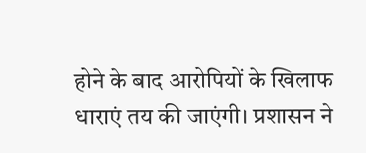होने के बाद आरोपियों के खिलाफ धाराएं तय की जाएंगी। प्रशासन ने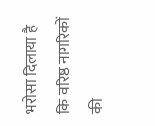भरोसा दिलाया है कि वरिष्ठ नागरिकों की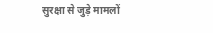सुरक्षा से जुड़े मामलों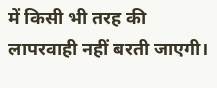में किसी भी तरह की लापरवाही नहीं बरती जाएगी।